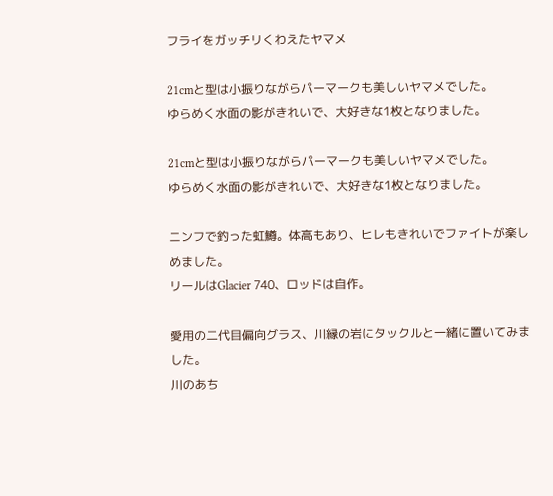フライをガッチリくわえたヤマメ

21cmと型は小振りながらパーマークも美しいヤマメでした。
ゆらめく水面の影がきれいで、大好きな1枚となりました。

21cmと型は小振りながらパーマークも美しいヤマメでした。
ゆらめく水面の影がきれいで、大好きな1枚となりました。

ニンフで釣った虹鱒。体高もあり、ヒレもきれいでファイトが楽しめました。
リールはGlacier 740、ロッドは自作。

愛用の二代目偏向グラス、川縁の岩にタックルと一緒に置いてみました。
川のあち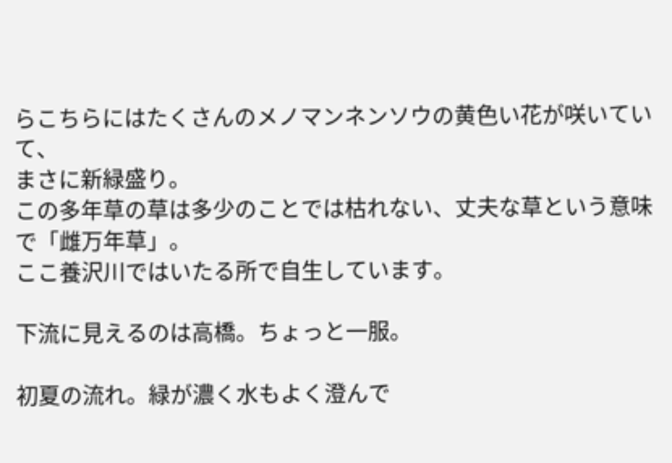らこちらにはたくさんのメノマンネンソウの黄色い花が咲いていて、
まさに新緑盛り。
この多年草の草は多少のことでは枯れない、丈夫な草という意味で「雌万年草」。
ここ養沢川ではいたる所で自生しています。

下流に見えるのは高橋。ちょっと一服。

初夏の流れ。緑が濃く水もよく澄んで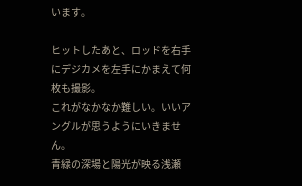います。

ヒットしたあと、ロッドを右手にデジカメを左手にかまえて何枚も撮影。
これがなかなか難しい。いいアングルが思うようにいきません。
青緑の深場と陽光が映る浅瀬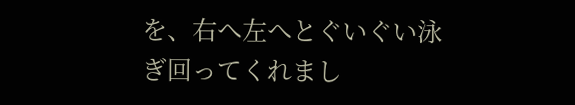を、右へ左へとぐいぐい泳ぎ回ってくれまし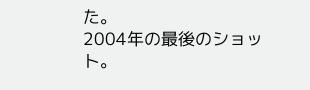た。
2004年の最後のショット。